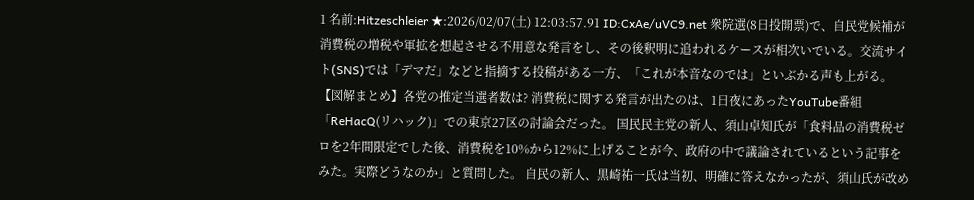1 名前:Hitzeschleier ★:2026/02/07(土) 12:03:57.91 ID:CxAe/uVC9.net 衆院選(8日投開票)で、自民党候補が消費税の増税や軍拡を想起させる不用意な発言をし、その後釈明に追われるケースが相次いでいる。交流サイト(SNS)では「デマだ」などと指摘する投稿がある一方、「これが本音なのでは」といぶかる声も上がる。 【図解まとめ】各党の推定当選者数は? 消費税に関する発言が出たのは、1日夜にあったYouTube番組「ReHacQ(リハック)」での東京27区の討論会だった。 国民民主党の新人、須山卓知氏が「食料品の消費税ゼロを2年間限定でした後、消費税を10%から12%に上げることが今、政府の中で議論されているという記事をみた。実際どうなのか」と質問した。 自民の新人、黒崎祐一氏は当初、明確に答えなかったが、須山氏が改め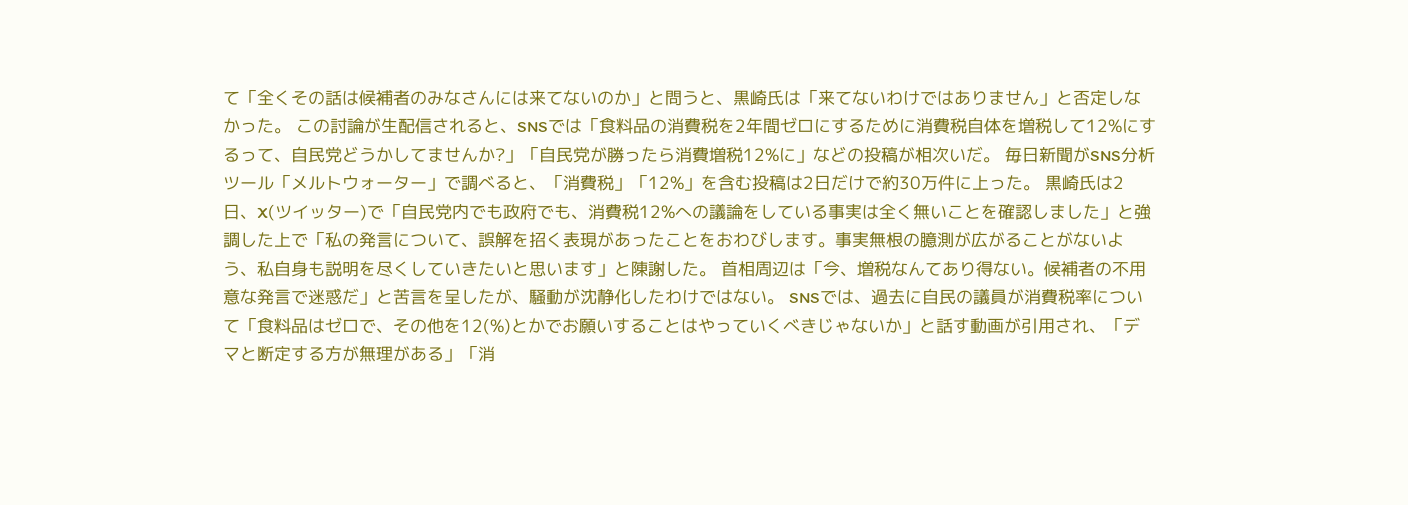て「全くその話は候補者のみなさんには来てないのか」と問うと、黒崎氏は「来てないわけではありません」と否定しなかった。 この討論が生配信されると、SNSでは「食料品の消費税を2年間ゼロにするために消費税自体を増税して12%にするって、自民党どうかしてませんか?」「自民党が勝ったら消費増税12%に」などの投稿が相次いだ。 毎日新聞がSNS分析ツール「メルトウォーター」で調べると、「消費税」「12%」を含む投稿は2日だけで約30万件に上った。 黒崎氏は2日、X(ツイッター)で「自民党内でも政府でも、消費税12%への議論をしている事実は全く無いことを確認しました」と強調した上で「私の発言について、誤解を招く表現があったことをおわびします。事実無根の臆測が広がることがないよう、私自身も説明を尽くしていきたいと思います」と陳謝した。 首相周辺は「今、増税なんてあり得ない。候補者の不用意な発言で迷惑だ」と苦言を呈したが、騒動が沈静化したわけではない。 SNSでは、過去に自民の議員が消費税率について「食料品はゼロで、その他を12(%)とかでお願いすることはやっていくべきじゃないか」と話す動画が引用され、「デマと断定する方が無理がある」「消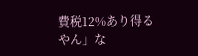費税12%あり得るやん」な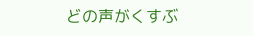どの声がくすぶ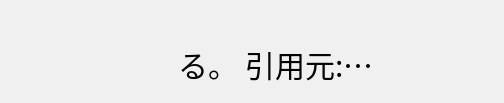る。 引用元:…